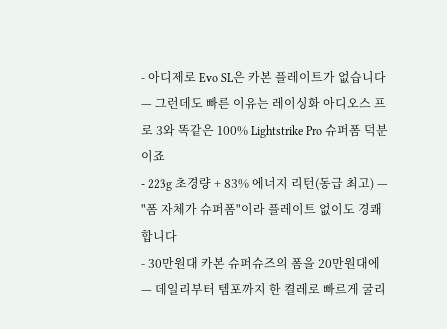- 아디제로 Evo SL은 카본 플레이트가 없습니다 — 그런데도 빠른 이유는 레이싱화 아디오스 프로 3와 똑같은 100% Lightstrike Pro 슈퍼폼 덕분이죠
- 223g 초경량 + 83% 에너지 리턴(동급 최고) — "폼 자체가 슈퍼폼"이라 플레이트 없이도 경쾌합니다
- 30만원대 카본 슈퍼슈즈의 폼을 20만원대에 — 데일리부터 템포까지 한 켤레로 빠르게 굴리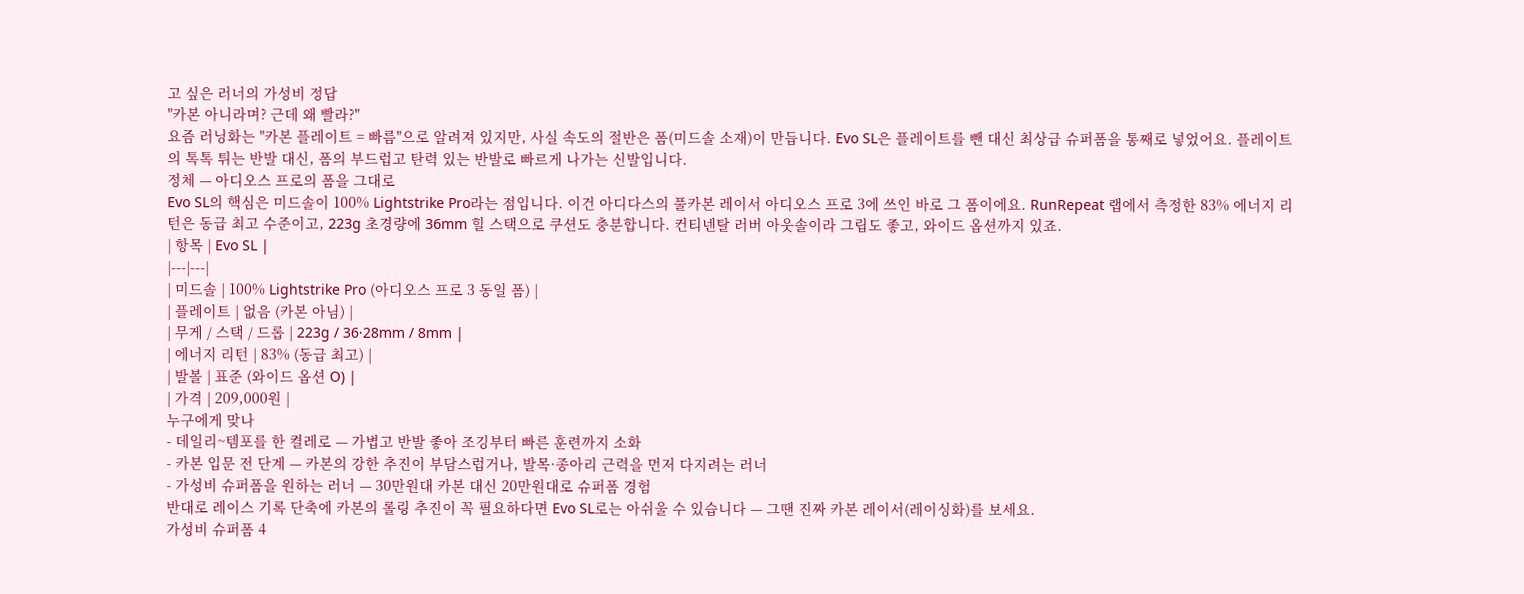고 싶은 러너의 가성비 정답
"카본 아니라며? 근데 왜 빨라?"
요즘 러닝화는 "카본 플레이트 = 빠름"으로 알려져 있지만, 사실 속도의 절반은 폼(미드솔 소재)이 만듭니다. Evo SL은 플레이트를 뺀 대신 최상급 슈퍼폼을 통째로 넣었어요. 플레이트의 톡톡 튀는 반발 대신, 폼의 부드럽고 탄력 있는 반발로 빠르게 나가는 신발입니다.
정체 — 아디오스 프로의 폼을 그대로
Evo SL의 핵심은 미드솔이 100% Lightstrike Pro라는 점입니다. 이건 아디다스의 풀카본 레이서 아디오스 프로 3에 쓰인 바로 그 폼이에요. RunRepeat 랩에서 측정한 83% 에너지 리턴은 동급 최고 수준이고, 223g 초경량에 36mm 힐 스택으로 쿠션도 충분합니다. 컨티넨탈 러버 아웃솔이라 그립도 좋고, 와이드 옵션까지 있죠.
| 항목 | Evo SL |
|---|---|
| 미드솔 | 100% Lightstrike Pro (아디오스 프로 3 동일 폼) |
| 플레이트 | 없음 (카본 아님) |
| 무게 / 스택 / 드롭 | 223g / 36·28mm / 8mm |
| 에너지 리턴 | 83% (동급 최고) |
| 발볼 | 표준 (와이드 옵션 O) |
| 가격 | 209,000원 |
누구에게 맞나
- 데일리~템포를 한 켤레로 — 가볍고 반발 좋아 조깅부터 빠른 훈련까지 소화
- 카본 입문 전 단계 — 카본의 강한 추진이 부담스럽거나, 발목·종아리 근력을 먼저 다지려는 러너
- 가성비 슈퍼폼을 원하는 러너 — 30만원대 카본 대신 20만원대로 슈퍼폼 경험
반대로 레이스 기록 단축에 카본의 롤링 추진이 꼭 필요하다면 Evo SL로는 아쉬울 수 있습니다 — 그땐 진짜 카본 레이서(레이싱화)를 보세요.
가성비 슈퍼폼 4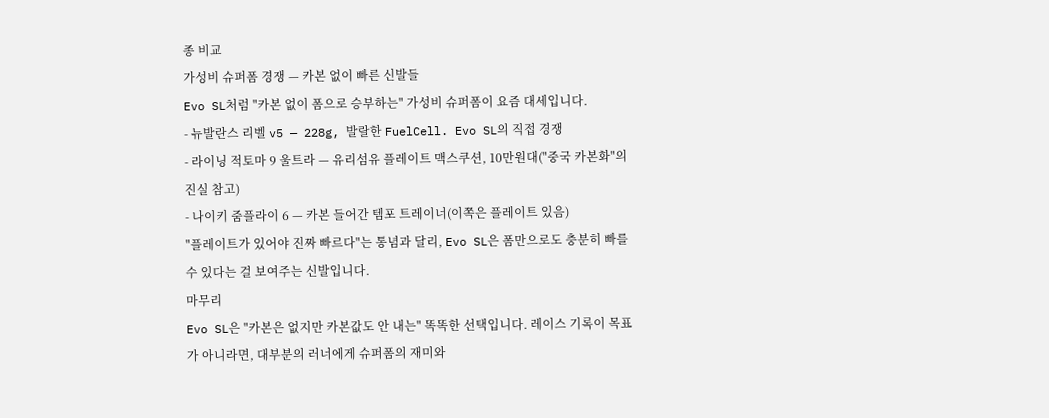종 비교
가성비 슈퍼폼 경쟁 — 카본 없이 빠른 신발들
Evo SL처럼 "카본 없이 폼으로 승부하는" 가성비 슈퍼폼이 요즘 대세입니다.
- 뉴발란스 리벨 v5 — 228g, 발랄한 FuelCell. Evo SL의 직접 경쟁
- 라이닝 적토마 9 울트라 — 유리섬유 플레이트 맥스쿠션, 10만원대("중국 카본화"의 진실 참고)
- 나이키 줌플라이 6 — 카본 들어간 템포 트레이너(이쪽은 플레이트 있음)
"플레이트가 있어야 진짜 빠르다"는 통념과 달리, Evo SL은 폼만으로도 충분히 빠를 수 있다는 걸 보여주는 신발입니다.
마무리
Evo SL은 "카본은 없지만 카본값도 안 내는" 똑똑한 선택입니다. 레이스 기록이 목표가 아니라면, 대부분의 러너에게 슈퍼폼의 재미와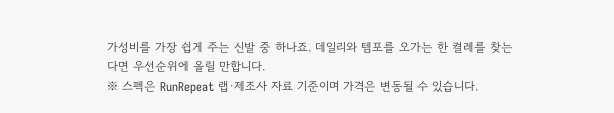가성비를 가장 쉽게 주는 신발 중 하나죠. 데일리와 템포를 오가는 한 켤레를 찾는다면 우선순위에 올릴 만합니다.
※ 스펙은 RunRepeat 랩·제조사 자료 기준이며 가격은 변동될 수 있습니다.